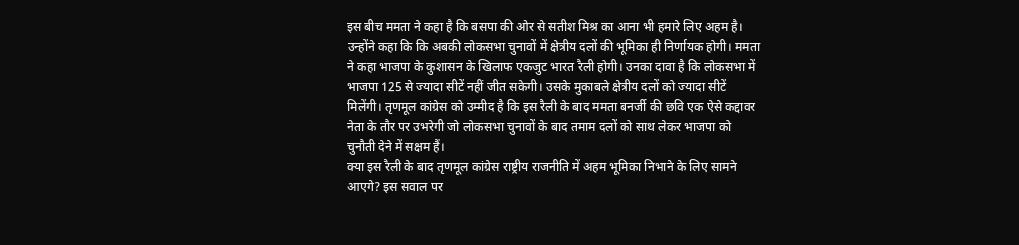इस बीच ममता ने कहा है कि बसपा की ओर से सतीश मिश्र का आना भी हमारे लिए अहम है। उन्होंने कहा कि कि अबकी लोकसभा चुनावों में क्षेत्रीय दलों की भूमिका ही निर्णायक होगी। ममता ने कहा भाजपा के कुशासन के खिलाफ एकजुट भारत रैली होगी। उनका दावा है कि लोकसभा में भाजपा 125 से ज्यादा सीटें नहीं जीत सकेगी। उसके मुकाबले क्षेत्रीय दलों को ज्यादा सीटें मिलेंगी। तृणमूल कांग्रेस को उम्मीद है कि इस रैली के बाद ममता बनर्जी की छवि एक ऐसे कद्दावर नेता के तौर पर उभरेगी जो लोकसभा चुनावों के बाद तमाम दलों को साथ लेकर भाजपा को चुनौती देने में सक्षम हैं।
क्या इस रैली के बाद तृणमूल कांग्रेस राष्ट्रीय राजनीति में अहम भूमिका निभाने के लिए सामने आएगे? इस सवाल पर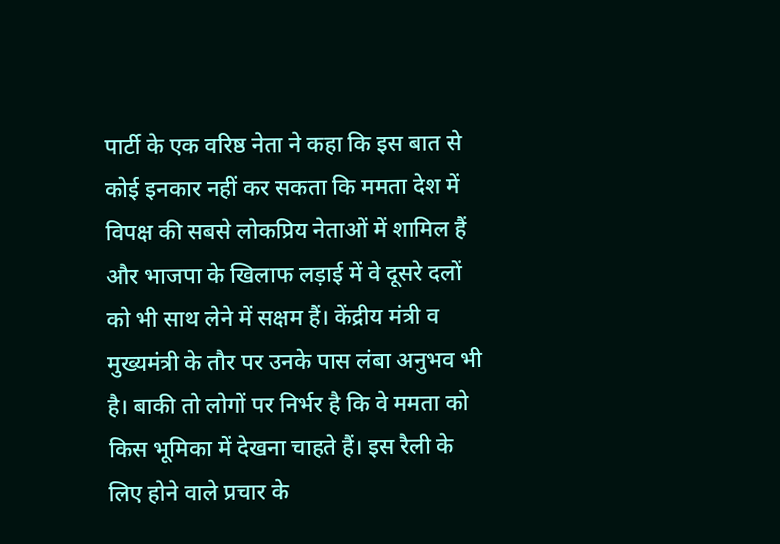पार्टी के एक वरिष्ठ नेता ने कहा कि इस बात से कोई इनकार नहीं कर सकता कि ममता देश में विपक्ष की सबसे लोकप्रिय नेताओं में शामिल हैं और भाजपा के खिलाफ लड़ाई में वे दूसरे दलों को भी साथ लेने में सक्षम हैं। केंद्रीय मंत्री व मुख्यमंत्री के तौर पर उनके पास लंबा अनुभव भी है। बाकी तो लोगों पर निर्भर है कि वे ममता को किस भूमिका में देखना चाहते हैं। इस रैली के लिए होने वाले प्रचार के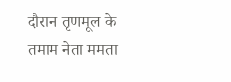दौरान तृणमूल के तमाम नेता ममता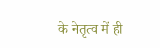के नेतृत्व में ही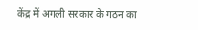केंद्र में अगली सरकार के गठन का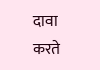दावा करते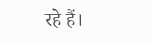रहे हैं।